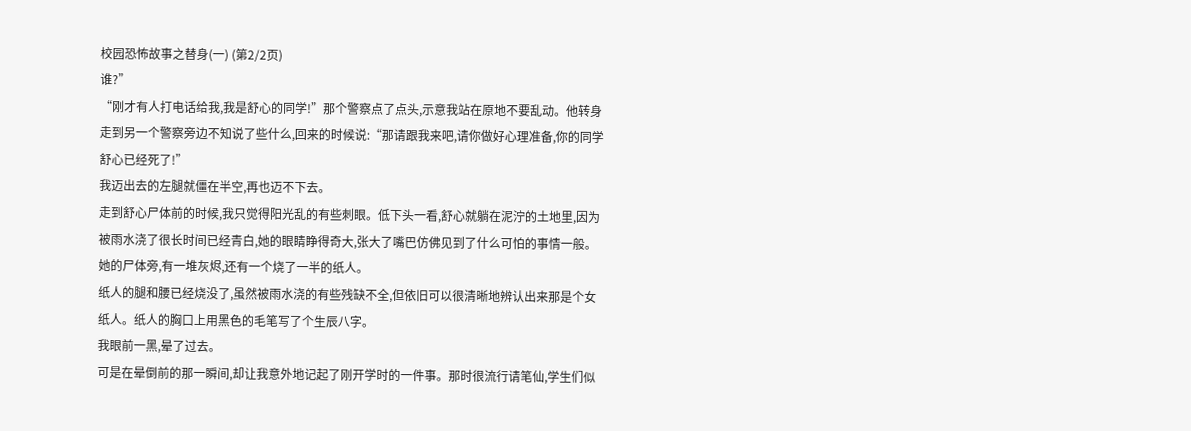校园恐怖故事之替身(一) (第2/2页)
谁?”
“刚才有人打电话给我,我是舒心的同学!”那个警察点了点头,示意我站在原地不要乱动。他转身走到另一个警察旁边不知说了些什么,回来的时候说:“那请跟我来吧,请你做好心理准备,你的同学舒心已经死了!”
我迈出去的左腿就僵在半空,再也迈不下去。
走到舒心尸体前的时候,我只觉得阳光乱的有些刺眼。低下头一看,舒心就躺在泥泞的土地里,因为被雨水浇了很长时间已经青白,她的眼睛睁得奇大,张大了嘴巴仿佛见到了什么可怕的事情一般。
她的尸体旁,有一堆灰烬,还有一个烧了一半的纸人。
纸人的腿和腰已经烧没了,虽然被雨水浇的有些残缺不全,但依旧可以很清晰地辨认出来那是个女纸人。纸人的胸口上用黑色的毛笔写了个生辰八字。
我眼前一黑,晕了过去。
可是在晕倒前的那一瞬间,却让我意外地记起了刚开学时的一件事。那时很流行请笔仙,学生们似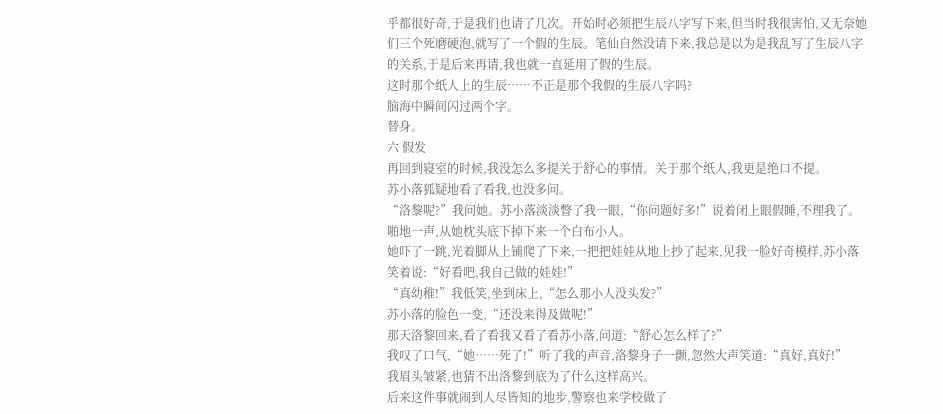乎都很好奇,于是我们也请了几次。开始时必须把生辰八字写下来,但当时我很害怕,又无奈她们三个死磨硬泡,就写了一个假的生辰。笔仙自然没请下来,我总是以为是我乱写了生辰八字的关系,于是后来再请,我也就一直延用了假的生辰。
这时那个纸人上的生辰……不正是那个我假的生辰八字吗?
脑海中瞬间闪过两个字。
替身。
六 假发
再回到寝室的时候,我没怎么多提关于舒心的事情。关于那个纸人,我更是绝口不提。
苏小落狐疑地看了看我,也没多问。
“洛黎呢?”我问她。苏小落淡淡瞥了我一眼,“你问题好多!”说着闭上眼假睡,不理我了。
啪地一声,从她枕头底下掉下来一个白布小人。
她吓了一跳,光着脚从上铺爬了下来,一把把娃娃从地上抄了起来,见我一脸好奇模样,苏小落笑着说:“好看吧,我自己做的娃娃!”
“真幼稚!”我低笑,坐到床上,“怎么那小人没头发?”
苏小落的脸色一变,“还没来得及做呢!”
那天洛黎回来,看了看我又看了看苏小落,问道:“舒心怎么样了?”
我叹了口气,“她……死了!”听了我的声音,洛黎身子一颤,忽然大声笑道:“真好,真好!”
我眉头皱紧,也猜不出洛黎到底为了什么这样高兴。
后来这件事就闹到人尽皆知的地步,警察也来学校做了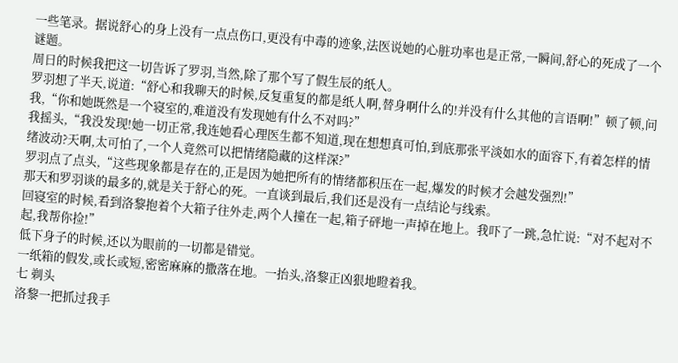一些笔录。据说舒心的身上没有一点点伤口,更没有中毒的迹象,法医说她的心脏功率也是正常,一瞬间,舒心的死成了一个谜题。
周日的时候我把这一切告诉了罗羽,当然,除了那个写了假生辰的纸人。
罗羽想了半天,说道:“舒心和我聊天的时候,反复重复的都是纸人啊,替身啊什么的!并没有什么其他的言语啊!”顿了顿,问我,“你和她既然是一个寝室的,难道没有发现她有什么不对吗?”
我摇头,“我没发现!她一切正常,我连她看心理医生都不知道,现在想想真可怕,到底那张平淡如水的面容下,有着怎样的情绪波动?天啊,太可怕了,一个人竟然可以把情绪隐藏的这样深?”
罗羽点了点头,“这些现象都是存在的,正是因为她把所有的情绪都积压在一起,爆发的时候才会越发强烈!”
那天和罗羽谈的最多的,就是关于舒心的死。一直谈到最后,我们还是没有一点结论与线索。
回寝室的时候,看到洛黎抱着个大箱子往外走,两个人撞在一起,箱子砰地一声掉在地上。我吓了一跳,急忙说:“对不起对不起,我帮你捡!”
低下身子的时候,还以为眼前的一切都是错觉。
一纸箱的假发,或长或短,密密麻麻的撒落在地。一抬头,洛黎正凶狠地瞪着我。
七 剃头
洛黎一把抓过我手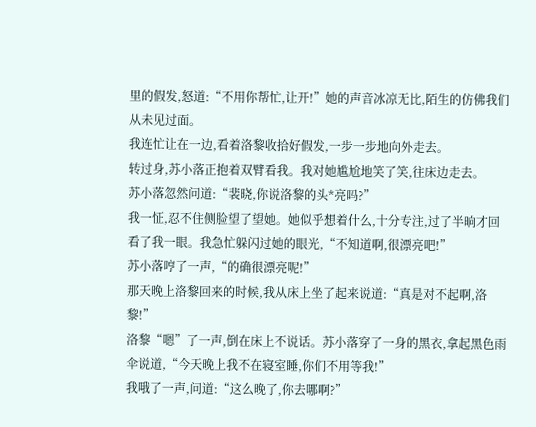里的假发,怒道:“不用你帮忙,让开!”她的声音冰凉无比,陌生的仿佛我们从未见过面。
我连忙让在一边,看着洛黎收拾好假发,一步一步地向外走去。
转过身,苏小落正抱着双臂看我。我对她尴尬地笑了笑,往床边走去。
苏小落忽然问道:“裴晓,你说洛黎的头*亮吗?”
我一怔,忍不住侧脸望了望她。她似乎想着什么,十分专注,过了半晌才回看了我一眼。我急忙躲闪过她的眼光,“不知道啊,很漂亮吧!”
苏小落哼了一声,“的确很漂亮呢!”
那天晚上洛黎回来的时候,我从床上坐了起来说道:“真是对不起啊,洛黎!”
洛黎“嗯”了一声,倒在床上不说话。苏小落穿了一身的黑衣,拿起黑色雨伞说道,“今天晚上我不在寝室睡,你们不用等我!”
我哦了一声,问道:“这么晚了,你去哪啊?”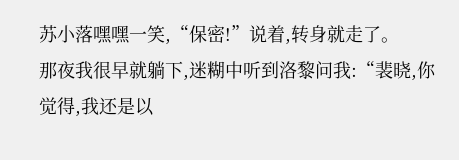苏小落嘿嘿一笑,“保密!”说着,转身就走了。
那夜我很早就躺下,迷糊中听到洛黎问我:“裴晓,你觉得,我还是以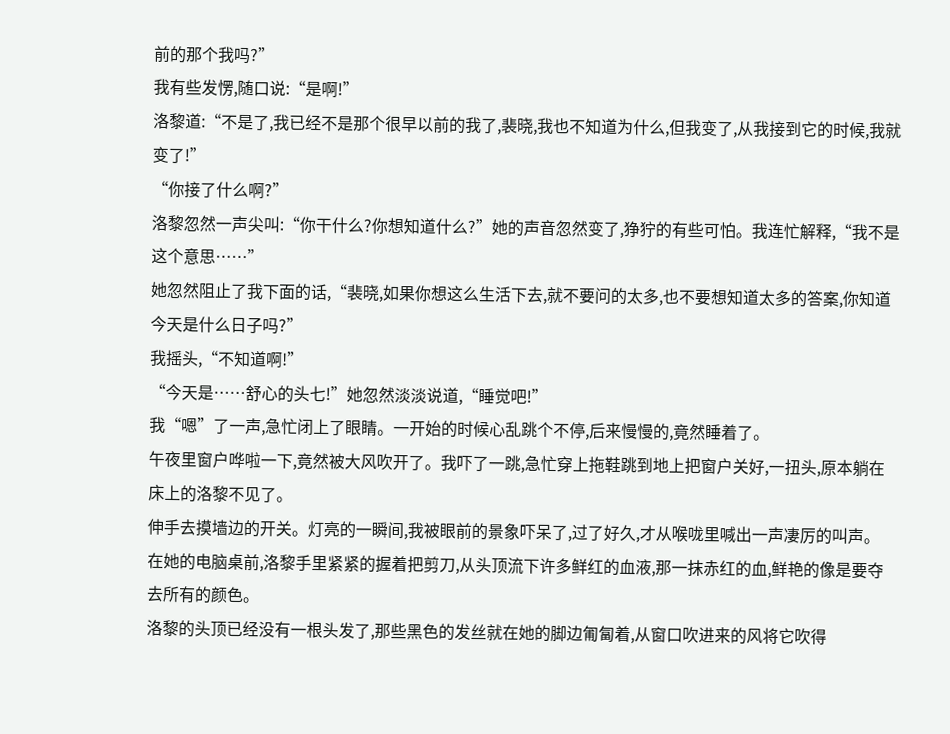前的那个我吗?”
我有些发愣,随口说:“是啊!”
洛黎道:“不是了,我已经不是那个很早以前的我了,裴晓,我也不知道为什么,但我变了,从我接到它的时候,我就变了!”
“你接了什么啊?”
洛黎忽然一声尖叫:“你干什么?你想知道什么?”她的声音忽然变了,狰狞的有些可怕。我连忙解释,“我不是这个意思……”
她忽然阻止了我下面的话,“裴晓,如果你想这么生活下去,就不要问的太多,也不要想知道太多的答案,你知道今天是什么日子吗?”
我摇头,“不知道啊!”
“今天是……舒心的头七!”她忽然淡淡说道,“睡觉吧!”
我“嗯”了一声,急忙闭上了眼睛。一开始的时候心乱跳个不停,后来慢慢的,竟然睡着了。
午夜里窗户哗啦一下,竟然被大风吹开了。我吓了一跳,急忙穿上拖鞋跳到地上把窗户关好,一扭头,原本躺在床上的洛黎不见了。
伸手去摸墙边的开关。灯亮的一瞬间,我被眼前的景象吓呆了,过了好久,才从喉咙里喊出一声凄厉的叫声。
在她的电脑桌前,洛黎手里紧紧的握着把剪刀,从头顶流下许多鲜红的血液,那一抹赤红的血,鲜艳的像是要夺去所有的颜色。
洛黎的头顶已经没有一根头发了,那些黑色的发丝就在她的脚边匍匐着,从窗口吹进来的风将它吹得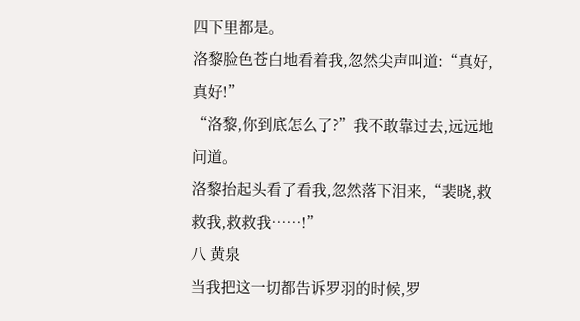四下里都是。
洛黎脸色苍白地看着我,忽然尖声叫道:“真好,真好!”
“洛黎,你到底怎么了?”我不敢靠过去,远远地问道。
洛黎抬起头看了看我,忽然落下泪来,“裴晓,救救我,救救我……!”
八 黄泉
当我把这一切都告诉罗羽的时候,罗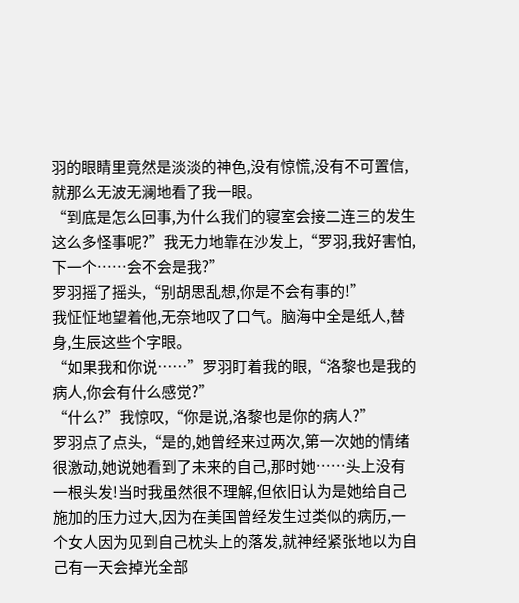羽的眼睛里竟然是淡淡的神色,没有惊慌,没有不可置信,就那么无波无澜地看了我一眼。
“到底是怎么回事,为什么我们的寝室会接二连三的发生这么多怪事呢?”我无力地靠在沙发上,“罗羽,我好害怕,下一个……会不会是我?”
罗羽摇了摇头,“别胡思乱想,你是不会有事的!”
我怔怔地望着他,无奈地叹了口气。脑海中全是纸人,替身,生辰这些个字眼。
“如果我和你说……”罗羽盯着我的眼,“洛黎也是我的病人,你会有什么感觉?”
“什么?”我惊叹,“你是说,洛黎也是你的病人?”
罗羽点了点头,“是的,她曾经来过两次,第一次她的情绪很激动,她说她看到了未来的自己,那时她……头上没有一根头发!当时我虽然很不理解,但依旧认为是她给自己施加的压力过大,因为在美国曾经发生过类似的病历,一个女人因为见到自己枕头上的落发,就神经紧张地以为自己有一天会掉光全部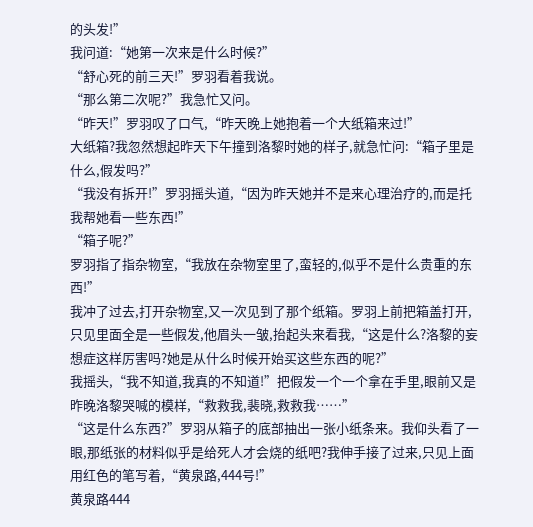的头发!”
我问道:“她第一次来是什么时候?”
“舒心死的前三天!”罗羽看着我说。
“那么第二次呢?”我急忙又问。
“昨天!”罗羽叹了口气,“昨天晚上她抱着一个大纸箱来过!”
大纸箱?我忽然想起昨天下午撞到洛黎时她的样子,就急忙问:“箱子里是什么,假发吗?”
“我没有拆开!”罗羽摇头道,“因为昨天她并不是来心理治疗的,而是托我帮她看一些东西!”
“箱子呢?”
罗羽指了指杂物室,“我放在杂物室里了,蛮轻的,似乎不是什么贵重的东西!”
我冲了过去,打开杂物室,又一次见到了那个纸箱。罗羽上前把箱盖打开,只见里面全是一些假发,他眉头一皱,抬起头来看我,“这是什么?洛黎的妄想症这样厉害吗?她是从什么时候开始买这些东西的呢?”
我摇头,“我不知道,我真的不知道!”把假发一个一个拿在手里,眼前又是昨晚洛黎哭喊的模样,“救救我,裴晓,救救我……”
“这是什么东西?”罗羽从箱子的底部抽出一张小纸条来。我仰头看了一眼,那纸张的材料似乎是给死人才会烧的纸吧?我伸手接了过来,只见上面用红色的笔写着,“黄泉路,444号!”
黄泉路444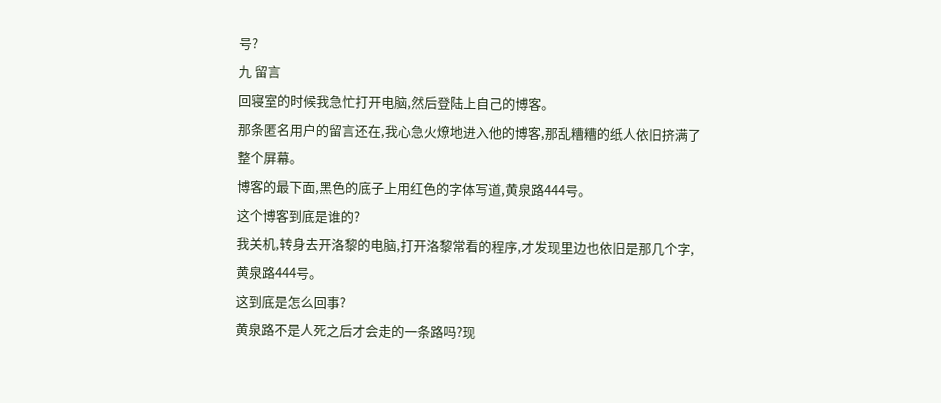号?
九 留言
回寝室的时候我急忙打开电脑,然后登陆上自己的博客。
那条匿名用户的留言还在,我心急火燎地进入他的博客,那乱糟糟的纸人依旧挤满了整个屏幕。
博客的最下面,黑色的底子上用红色的字体写道,黄泉路444号。
这个博客到底是谁的?
我关机,转身去开洛黎的电脑,打开洛黎常看的程序,才发现里边也依旧是那几个字,黄泉路444号。
这到底是怎么回事?
黄泉路不是人死之后才会走的一条路吗?现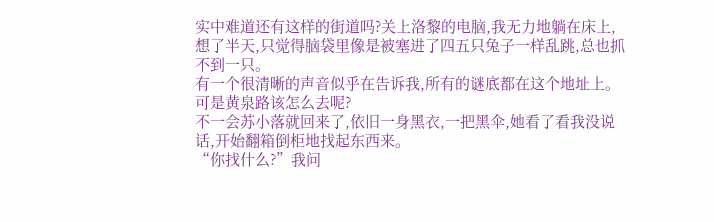实中难道还有这样的街道吗?关上洛黎的电脑,我无力地躺在床上,想了半天,只觉得脑袋里像是被塞进了四五只兔子一样乱跳,总也抓不到一只。
有一个很清晰的声音似乎在告诉我,所有的谜底都在这个地址上。
可是黄泉路该怎么去呢?
不一会苏小落就回来了,依旧一身黑衣,一把黑伞,她看了看我没说话,开始翻箱倒柜地找起东西来。
“你找什么?”我问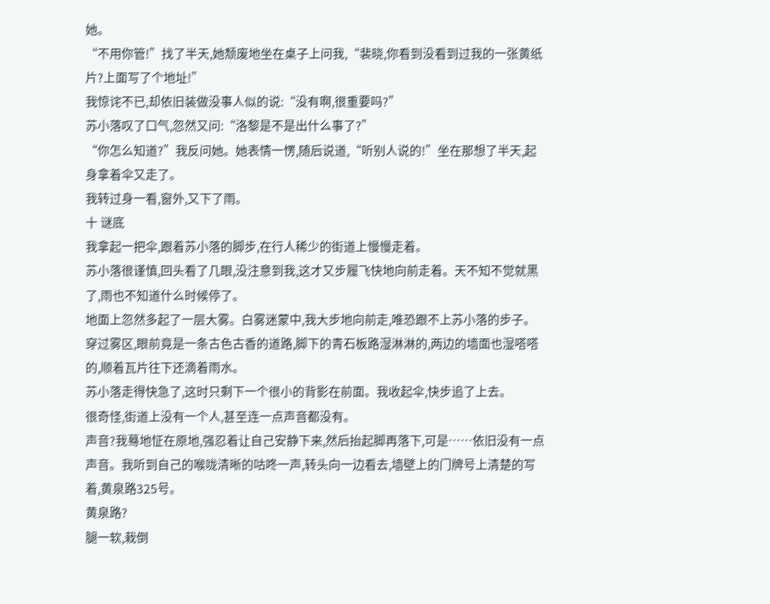她。
“不用你管!”找了半天,她颓废地坐在桌子上问我,“裴晓,你看到没看到过我的一张黄纸片?上面写了个地址!”
我惊诧不已,却依旧装做没事人似的说:“没有啊,很重要吗?”
苏小落叹了口气,忽然又问:“洛黎是不是出什么事了?”
“你怎么知道?”我反问她。她表情一愣,随后说道,“听别人说的!”坐在那想了半天,起身拿着伞又走了。
我转过身一看,窗外,又下了雨。
十 谜底
我拿起一把伞,跟着苏小落的脚步,在行人稀少的街道上慢慢走着。
苏小落很谨慎,回头看了几眼,没注意到我,这才又步履飞快地向前走着。天不知不觉就黑了,雨也不知道什么时候停了。
地面上忽然多起了一层大雾。白雾迷蒙中,我大步地向前走,唯恐跟不上苏小落的步子。穿过雾区,眼前竟是一条古色古香的道路,脚下的青石板路湿淋淋的,两边的墙面也湿嗒嗒的,顺着瓦片往下还滴着雨水。
苏小落走得快急了,这时只剩下一个很小的背影在前面。我收起伞,快步追了上去。
很奇怪,街道上没有一个人,甚至连一点声音都没有。
声音?我蓦地怔在原地,强忍着让自己安静下来,然后抬起脚再落下,可是……依旧没有一点声音。我听到自己的喉咙清晰的咕咚一声,转头向一边看去,墙壁上的门牌号上清楚的写着,黄泉路325号。
黄泉路?
腿一软,栽倒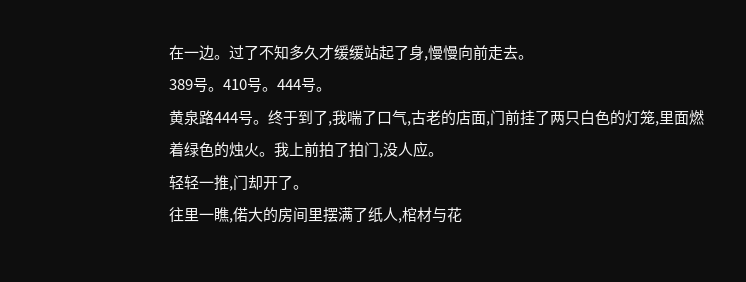在一边。过了不知多久才缓缓站起了身,慢慢向前走去。
389号。410号。444号。
黄泉路444号。终于到了,我喘了口气,古老的店面,门前挂了两只白色的灯笼,里面燃着绿色的烛火。我上前拍了拍门,没人应。
轻轻一推,门却开了。
往里一瞧,偌大的房间里摆满了纸人,棺材与花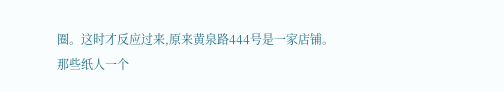圈。这时才反应过来,原来黄泉路444号是一家店铺。
那些纸人一个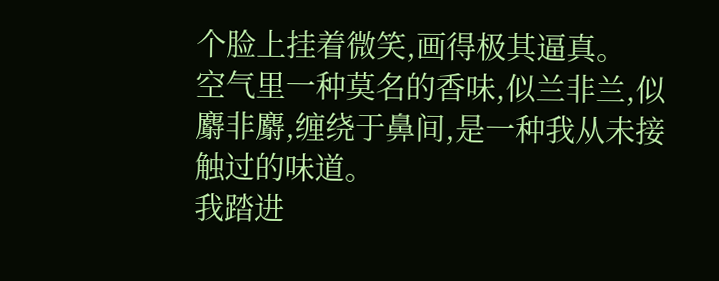个脸上挂着微笑,画得极其逼真。
空气里一种莫名的香味,似兰非兰,似麝非麝,缠绕于鼻间,是一种我从未接触过的味道。
我踏进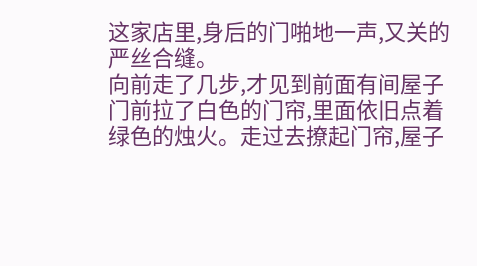这家店里,身后的门啪地一声,又关的严丝合缝。
向前走了几步,才见到前面有间屋子门前拉了白色的门帘,里面依旧点着绿色的烛火。走过去撩起门帘,屋子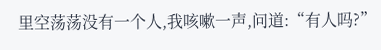里空荡荡没有一个人,我咳嗽一声,问道:“有人吗?”